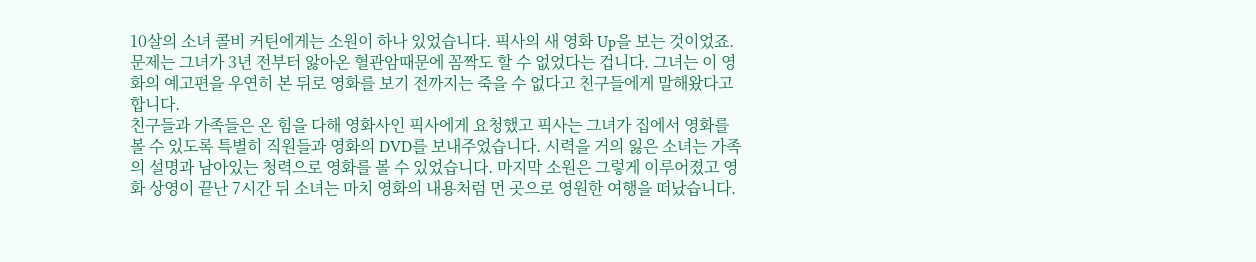10살의 소녀 콜비 커틴에게는 소원이 하나 있었습니다. 픽사의 새 영화 Up을 보는 것이었죠. 문제는 그녀가 3년 전부터 앓아온 혈관암때문에 꼼짝도 할 수 없었다는 겁니다. 그녀는 이 영화의 예고편을 우연히 본 뒤로 영화를 보기 전까지는 죽을 수 없다고 친구들에게 말해왔다고 합니다.
친구들과 가족들은 온 힘을 다해 영화사인 픽사에게 요청했고 픽사는 그녀가 집에서 영화를 볼 수 있도록 특별히 직원들과 영화의 DVD를 보내주었습니다. 시력을 거의 잃은 소녀는 가족의 설명과 남아있는 청력으로 영화를 볼 수 있었습니다. 마지막 소원은 그렇게 이루어졌고 영화 상영이 끝난 7시간 뒤 소녀는 마치 영화의 내용처럼 먼 곳으로 영원한 여행을 떠났습니다.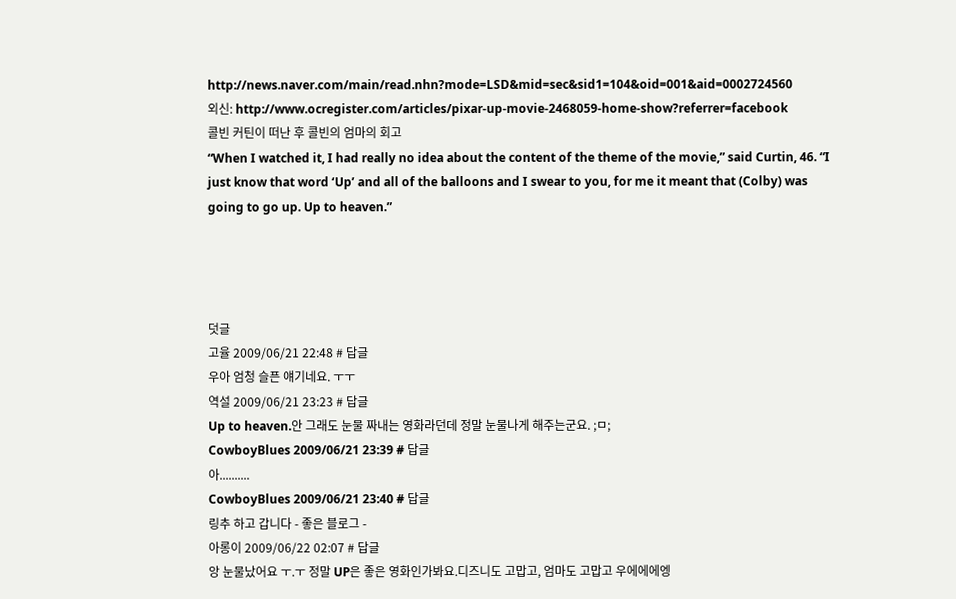http://news.naver.com/main/read.nhn?mode=LSD&mid=sec&sid1=104&oid=001&aid=0002724560
외신: http://www.ocregister.com/articles/pixar-up-movie-2468059-home-show?referrer=facebook
콜빈 커틴이 떠난 후 콜빈의 엄마의 회고
“When I watched it, I had really no idea about the content of the theme of the movie,” said Curtin, 46. “I just know that word ‘Up’ and all of the balloons and I swear to you, for me it meant that (Colby) was going to go up. Up to heaven.”




덧글
고율 2009/06/21 22:48 # 답글
우아 엄청 슬픈 얘기네요. ㅜㅜ
역설 2009/06/21 23:23 # 답글
Up to heaven.안 그래도 눈물 짜내는 영화라던데 정말 눈물나게 해주는군요. ;ㅁ;
CowboyBlues 2009/06/21 23:39 # 답글
아..........
CowboyBlues 2009/06/21 23:40 # 답글
링추 하고 갑니다 - 좋은 블로그 -
아롱이 2009/06/22 02:07 # 답글
앙 눈물났어요 ㅜ.ㅜ 정말 UP은 좋은 영화인가봐요.디즈니도 고맙고, 엄마도 고맙고 우에에에엥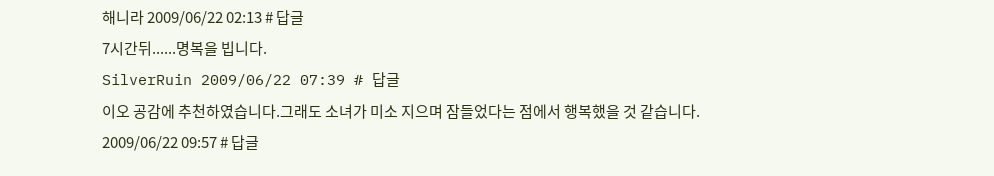해니라 2009/06/22 02:13 # 답글
7시간뒤......명복을 빕니다.
SilverRuin 2009/06/22 07:39 # 답글
이오 공감에 추천하였습니다.그래도 소녀가 미소 지으며 잠들었다는 점에서 행복했을 것 같습니다.
2009/06/22 09:57 # 답글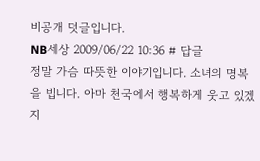비공개 덧글입니다.
NB세상 2009/06/22 10:36 # 답글
정말 가슴 따뜻한 이야기입니다. 소녀의 명복을 빕니다. 아마 천국에서 행복하게 웃고 있겠지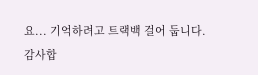요... 기억하려고 트랙백 걸어 둡니다. 감사합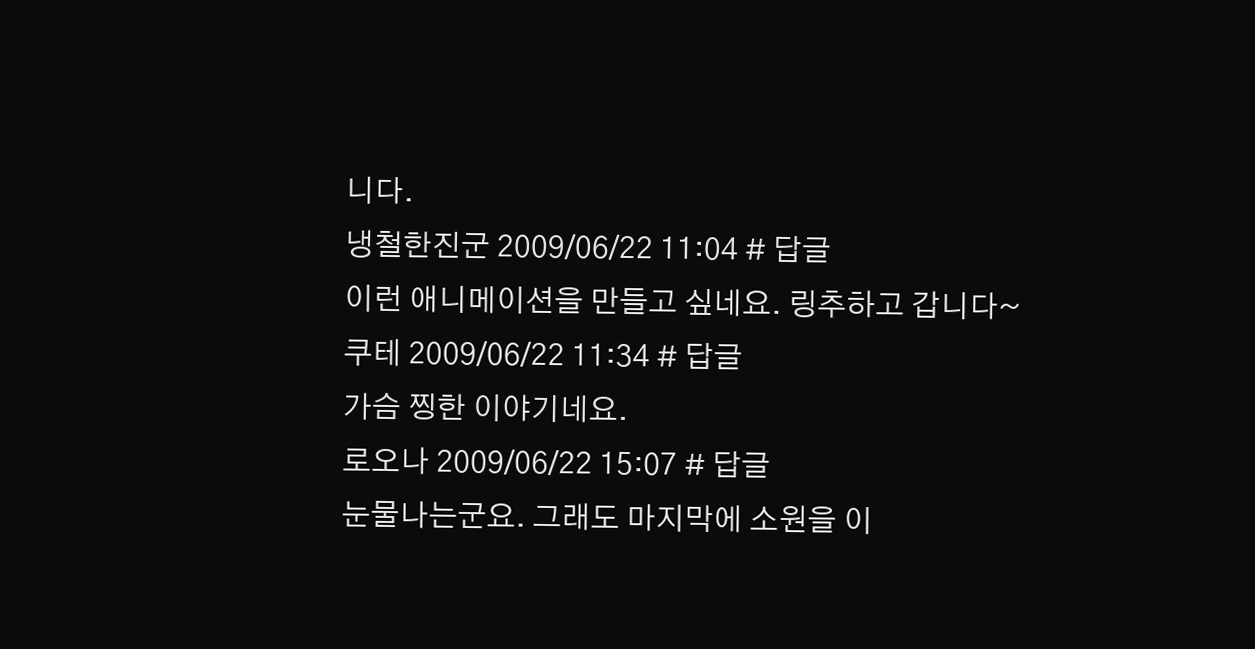니다.
냉철한진군 2009/06/22 11:04 # 답글
이런 애니메이션을 만들고 싶네요. 링추하고 갑니다~
쿠테 2009/06/22 11:34 # 답글
가슴 찡한 이야기네요.
로오나 2009/06/22 15:07 # 답글
눈물나는군요. 그래도 마지막에 소원을 이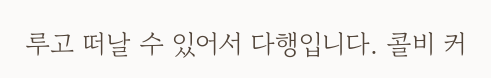루고 떠날 수 있어서 다행입니다. 콜비 커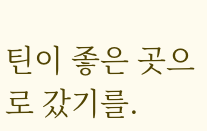틴이 좋은 곳으로 갔기를.